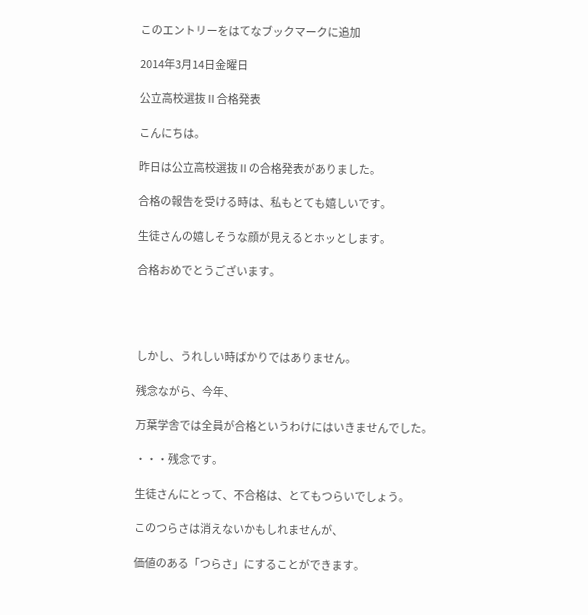このエントリーをはてなブックマークに追加

2014年3月14日金曜日

公立高校選抜Ⅱ合格発表

こんにちは。

昨日は公立高校選抜Ⅱの合格発表がありました。

合格の報告を受ける時は、私もとても嬉しいです。

生徒さんの嬉しそうな顔が見えるとホッとします。

合格おめでとうございます。




しかし、うれしい時ばかりではありません。

残念ながら、今年、

万葉学舎では全員が合格というわけにはいきませんでした。

・・・残念です。

生徒さんにとって、不合格は、とてもつらいでしょう。

このつらさは消えないかもしれませんが、

価値のある「つらさ」にすることができます。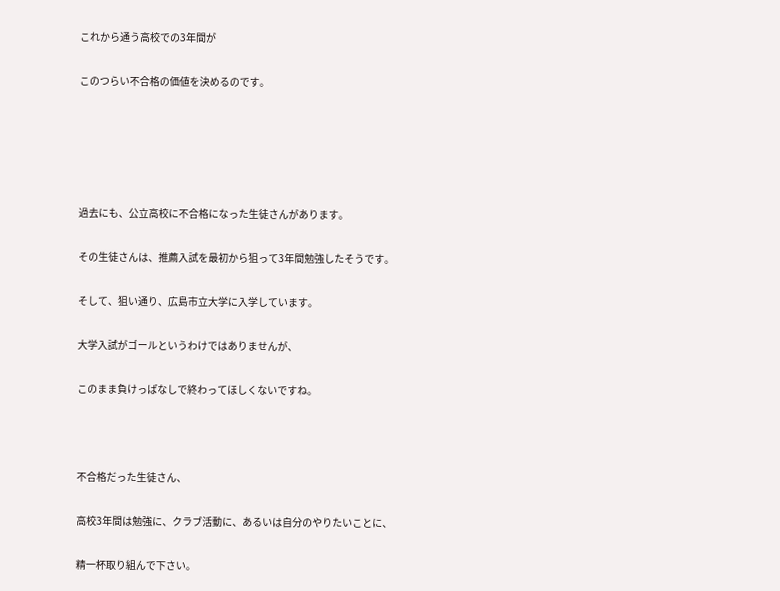これから通う高校での3年間が

このつらい不合格の価値を決めるのです。





過去にも、公立高校に不合格になった生徒さんがあります。

その生徒さんは、推薦入試を最初から狙って3年間勉強したそうです。

そして、狙い通り、広島市立大学に入学しています。

大学入試がゴールというわけではありませんが、

このまま負けっぱなしで終わってほしくないですね。



不合格だった生徒さん、

高校3年間は勉強に、クラブ活動に、あるいは自分のやりたいことに、

精一杯取り組んで下さい。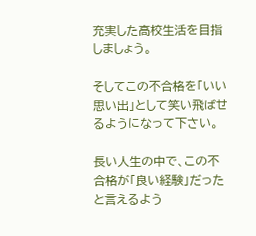充実した高校生活を目指しましょう。

そしてこの不合格を「いい思い出」として笑い飛ばせるようになって下さい。

長い人生の中で、この不合格が「良い経験」だったと言えるよう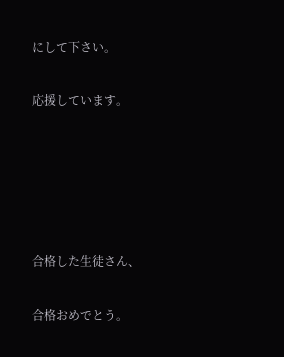にして下さい。

応援しています。





合格した生徒さん、

合格おめでとう。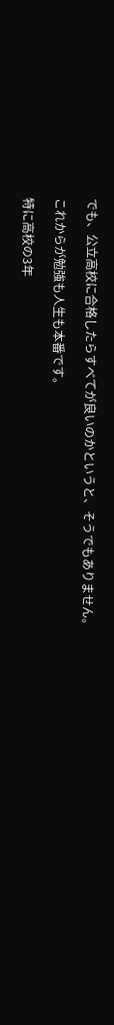でも、公立高校に合格したらすべてが良いのかというと、そうでもありません。

これからが勉強も人生も本番です。

特に高校の3年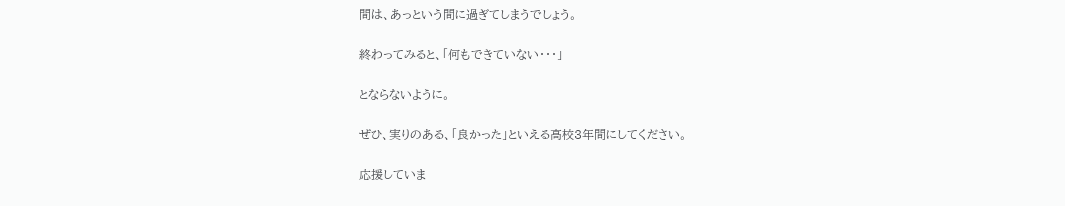間は、あっという間に過ぎてしまうでしょう。

終わってみると、「何もできていない・・・」

とならないように。

ぜひ、実りのある、「良かった」といえる高校3年間にしてください。

応援していま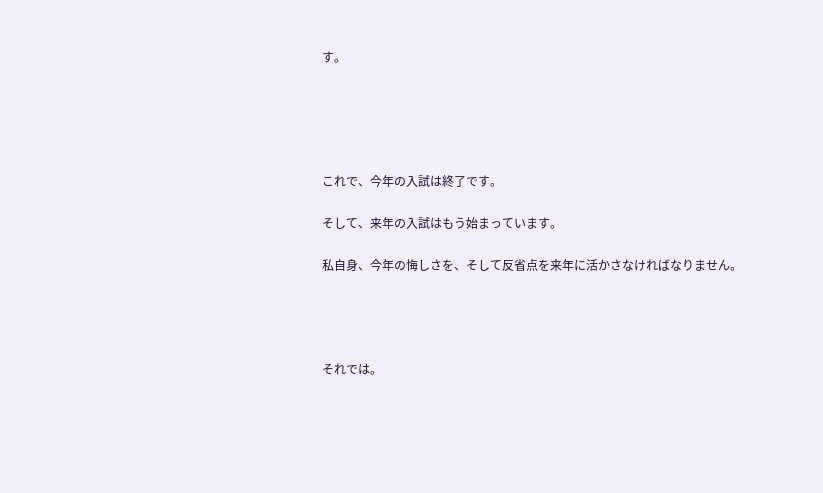す。





これで、今年の入試は終了です。

そして、来年の入試はもう始まっています。

私自身、今年の悔しさを、そして反省点を来年に活かさなければなりません。




それでは。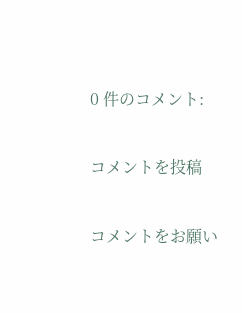0 件のコメント:

コメントを投稿

コメントをお願い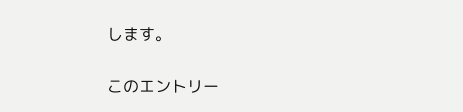します。

このエントリー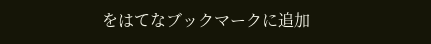をはてなブックマークに追加